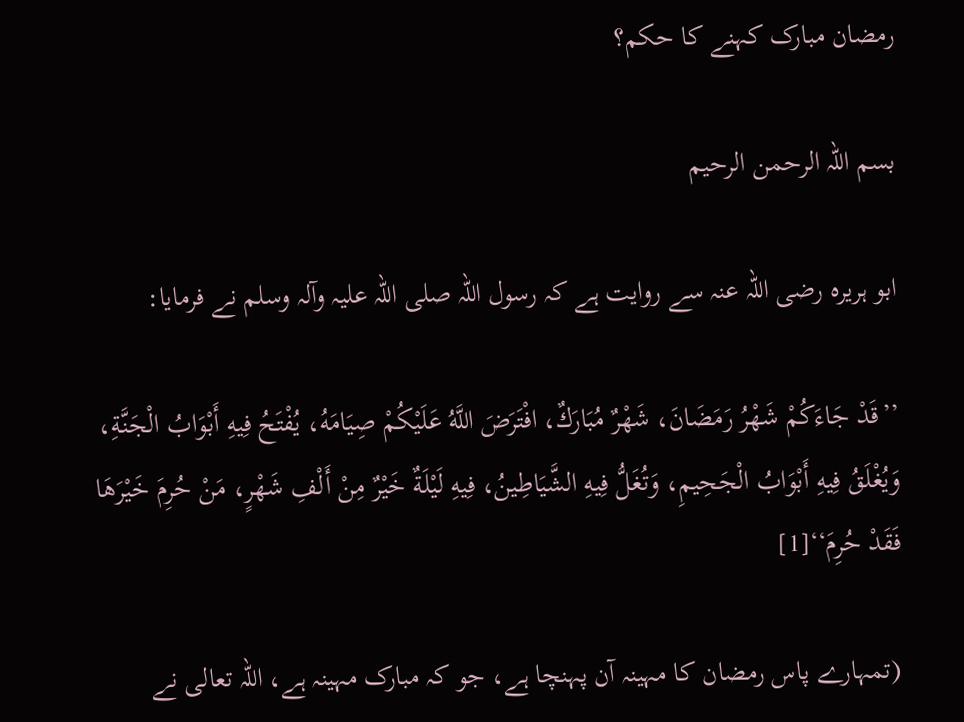رمضان مبارک کہنے کا حکم؟

بسم اللہ الرحمن الرحیم

ابو ہریرہ رضی اللہ عنہ سے روایت ہے کہ رسول اللہ صلی اللہ علیہ وآلہ وسلم نے فرمایا:

’’قَدْ جَاءَكُمْ شَهْرُ رَمَضَانَ، شَهْرٌ مُبَارَكٌ، افْتَرَضَ اللَّهُ عَلَيْكُمْ صِيَامَهُ، يُفْتَحُ فِيهِ أَبْوَابُ الْجَنَّةِ، وَيُغْلَقُ فِيهِ أَبْوَابُ الْجَحِيمِ، وَتُغَلُّ فِيهِ الشَّيَاطِينُ، فِيهِ لَيْلَةٌ خَيْرٌ مِنْ أَلْفِ شَهْرٍ، مَنْ حُرِمَ خَيْرَهَا فَقَدْ حُرِمَ‘‘[1]

(تمہارے پاس رمضان کا مہینہ آن پہنچا ہے، جو کہ مبارک مہینہ ہے، اللہ تعالی نے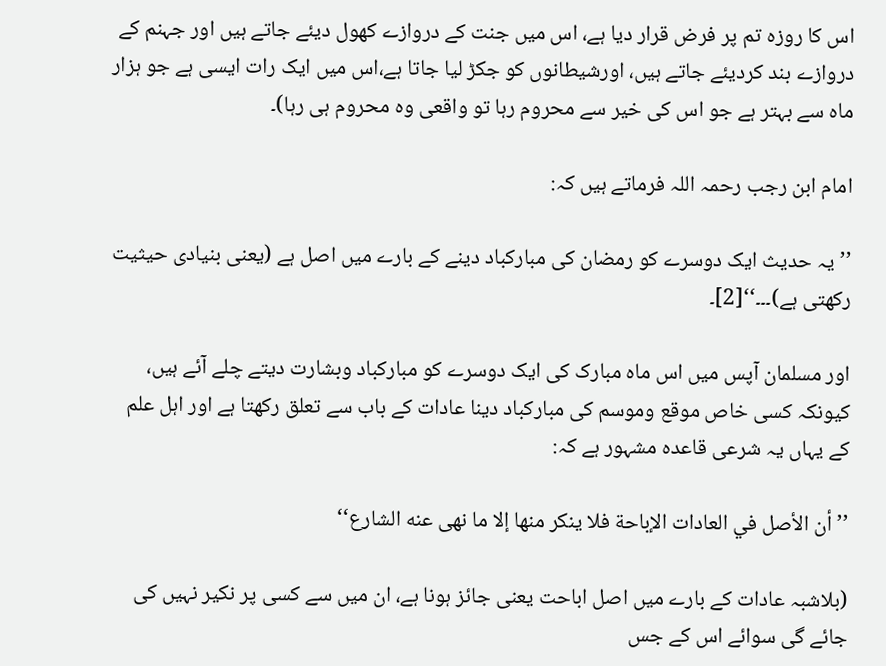اس کا روزہ تم پر فرض قرار دیا ہے، اس میں جنت کے دروازے کھول دیئے جاتے ہیں اور جہنم کے دروازے بند کردیئے جاتے ہیں، اورشیطانوں کو جکڑ لیا جاتا ہے،اس میں ایک رات ایسی ہے جو ہزار ماہ سے بہتر ہے جو اس کی خیر سے محروم رہا تو واقعی وہ محروم ہی رہا)۔

امام ابن رجب رحمہ اللہ فرماتے ہیں کہ:

’’یہ حدیث ایک دوسرے کو رمضان کی مبارکباد دینے کے بارے میں اصل ہے (یعنی بنیادی حیثیت رکھتی ہے)۔۔۔‘‘[2]۔

اور مسلمان آپس میں اس ماہ مبارک کی ایک دوسرے کو مبارکباد وبشارت دیتے چلے آئے ہیں، کیونکہ کسی خاص موقع وموسم کی مبارکباد دینا عادات کے باب سے تعلق رکھتا ہے اور اہل علم کے یہاں یہ شرعی قاعدہ مشہور ہے کہ:

’’أن الأصل في العادات الإباحة فلا ينكر منها إلا ما نهى عنه الشارع‘‘

(بلاشبہ عادات کے بارے میں اصل اباحت یعنی جائز ہونا ہے، ان میں سے کسی پر نکیر نہیں کی جائے گی سوائے اس کے جس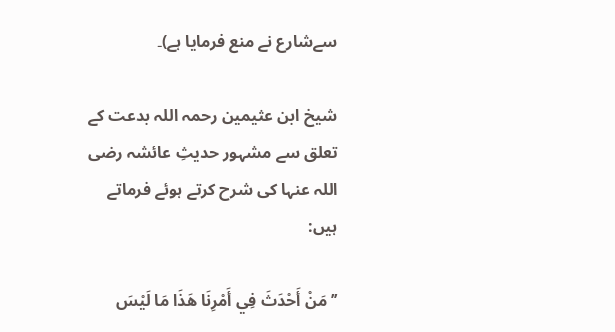سےشارع نے منع فرمایا ہے)۔

شیخ ابن عثیمین رحمہ اللہ بدعت کے تعلق سے مشہور حدیثِ عائشہ رضی اللہ عنہا کی شرح کرتے ہوئے فرماتے ہیں:

’’مَنْ أَحْدَثَ فِي أَمْرِنَا هَذَا مَا لَيْسَ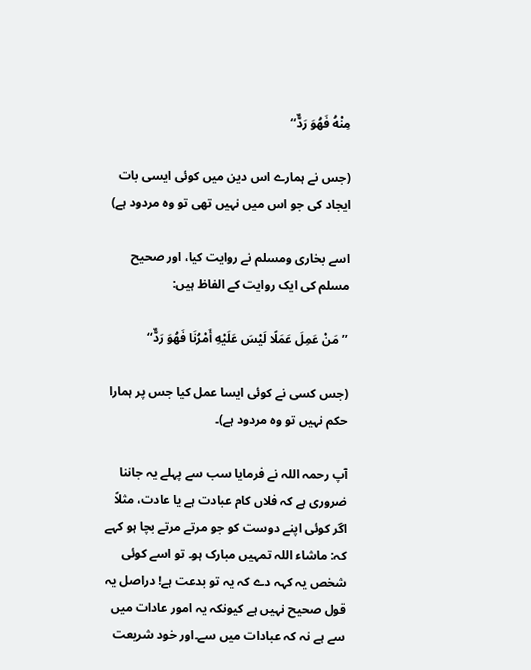مِنْهُ فَهُوَ رَدٌّ‘‘

(جس نے ہمارے اس دین میں کوئی ایسی بات ایجاد کی جو اس میں نہیں تھی تو وہ مردود ہے)

اسے بخاری ومسلم نے روایت کیا، اور صحیح مسلم کی ایک روایت کے الفاظ ہیں:

’’مَنْ عَمِلَ عَمَلًا لَيْسَ عَلَيْهِ أَمْرُنَا فَهُوَ رَدٌّ‘‘

(جس کسی نے کوئی ایسا عمل کیا جس پر ہمارا حکم نہیں تو وہ مردود ہے)۔

آپ رحمہ اللہ نے فرمایا سب سے پہلے یہ جاننا ضروری ہے کہ فلاں کام عبادت ہے یا عادت، مثلاً اگر کوئی اپنے دوست کو جو مرتے مرتے بچا ہو کہے کہ: ماشاء اللہ تمہیں مبارک ہو۔ تو اسے کوئی شخص یہ کہہ دے کہ یہ تو بدعت ہے! دراصل یہ قول صحیح نہیں ہے کیونکہ یہ امور عادات میں سے ہے نہ کہ عبادات میں سے۔اور خود شریعت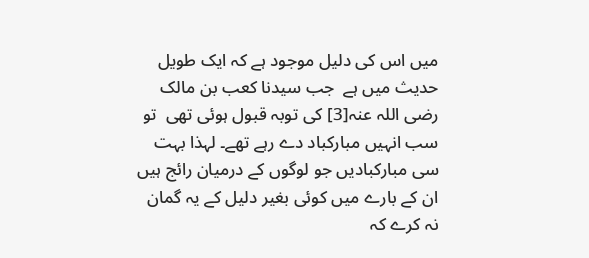میں اس کی دلیل موجود ہے کہ ایک طویل حدیث میں ہے  جب سیدنا کعب بن مالک رضی اللہ عنہ[3] کی توبہ قبول ہوئی تھی  تو سب انہیں مبارکباد دے رہے تھے۔ لہذا بہت سی مبارکبادیں جو لوگوں کے درمیان رائج ہیں ان کے بارے میں کوئی بغیر دلیل کے یہ گمان نہ کرے کہ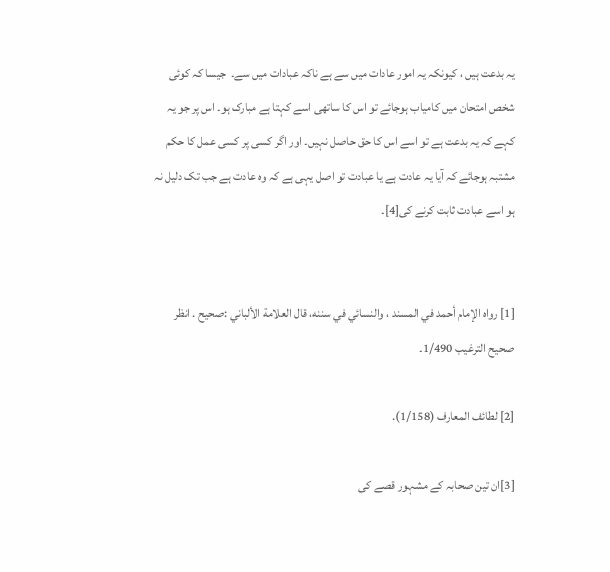یہ بدعت ہیں ، کیونکہ یہ امور عادات میں سے ہے ناکہ عبادات میں سے۔  جیسا کہ کوئی شخص امتحان میں کامیاب ہوجائے تو اس کا ساتھی اسے کہتا ہے مبارک ہو۔ اس پر جو یہ کہے کہ یہ بدعت ہے تو اسے اس کا حق حاصل نہیں۔ اور اگر کسی پر کسی عمل کا حکم مشتبہ ہوجائے کہ آیا یہ عادت ہے یا عبادت تو اصل یہی ہے کہ وہ عادت ہے جب تک دلیل نہ ہو اسے عبادت ثابت کرنے کی[4]۔


[1] رواه الإمام أحمد في المسند ، والنسائي في سننه، قال العلامة الألباني :صحيح . انظر صحيح الترغيب 1/490۔

[2] لطائف المعارف (1/158).

[3]ان تین صحابہ کے مشہور قصے کی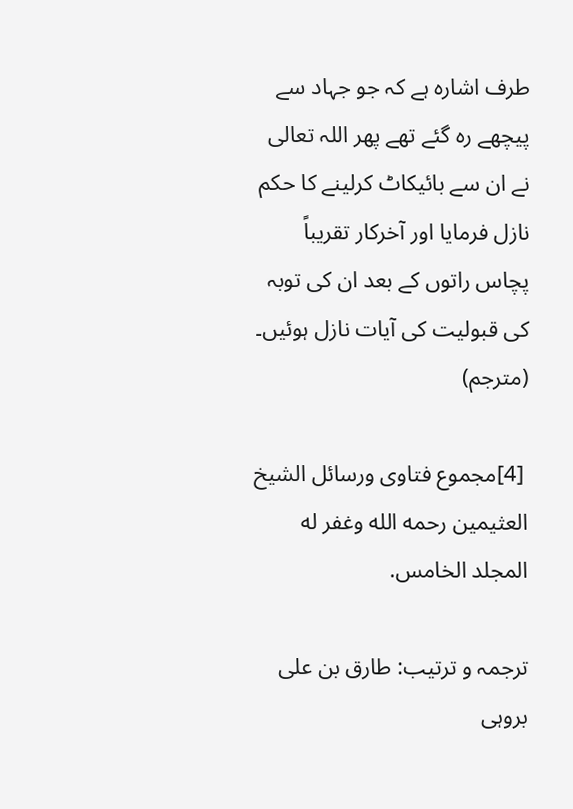طرف اشارہ ہے کہ جو جہاد سے پیچھے رہ گئے تھے پھر اللہ تعالی نے ان سے بائیکاٹ کرلینے کا حکم نازل فرمایا اور آخرکار تقریباً پچاس راتوں کے بعد ان کی توبہ کی قبولیت کی آیات نازل ہوئیں۔ (مترجم)

 [4]مجموع فتاوى ورسائل الشيخ العثيمين رحمه الله وغفر له المجلد الخامس.

ترجمہ و ترتیب: طارق بن علی بروہی